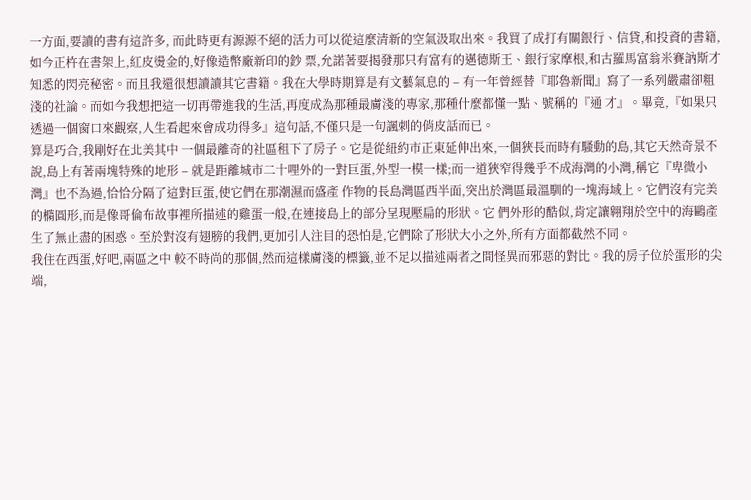一方面,要讀的書有這許多, 而此時更有源源不絕的活力可以從這麼清新的空氣汲取出來。我買了成打有關銀行、信貸,和投資的書籍,如今正杵在書架上,紅皮燙金的,好像造幣廠新印的鈔 票,允諾著要揭發那只有富有的邁德斯王、銀行家摩根,和古羅馬富翁米賽訥斯才知悉的閃亮秘密。而且我還很想讀讀其它書籍。我在大學時期算是有文藝氣息的 – 有一年曾經替『耶魯新聞』寫了一系列嚴肅卻粗淺的社論。而如今我想把這一切再帶進我的生活,再度成為那種最膚淺的專家,那種什麼都懂一點、號稱的『通 才』。畢竟,『如果只透過一個窗口來觀察,人生看起來會成功得多』這句話,不僅只是一句諷刺的俏皮話而已。
算是巧合,我剛好在北美其中 一個最離奇的社區租下了房子。它是從紐約市正東延伸出來,一個狹長而時有騷動的島,其它天然奇景不說,島上有著兩塊特殊的地形 – 就是距離城市二十哩外的一對巨蛋,外型一模一樣;而一道狹窄得幾乎不成海灣的小灣,稱它『卑微小灣』也不為過,恰恰分隔了這對巨蛋,使它們在那潮濕而盛產 作物的長島灣區西半面,突出於灣區最溫馴的一塊海域上。它們沒有完美的橢圓形,而是像哥倫布故事裡所描述的雞蛋一般,在連接島上的部分呈現壓扁的形狀。它 們外形的酷似,肯定讓翱翔於空中的海鷗產生了無止盡的困惑。至於對沒有翅膀的我們,更加引人注目的恐怕是,它們除了形狀大小之外,所有方面都截然不同。
我住在西蛋,好吧,兩區之中 較不時尚的那個,然而這樣膚淺的標籤,並不足以描述兩者之間怪異而邪惡的對比。我的房子位於蛋形的尖端,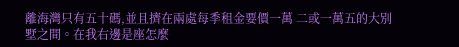離海灣只有五十碼,並且擠在兩處每季租金要價一萬 二或一萬五的大別墅之間。在我右邊是座怎麼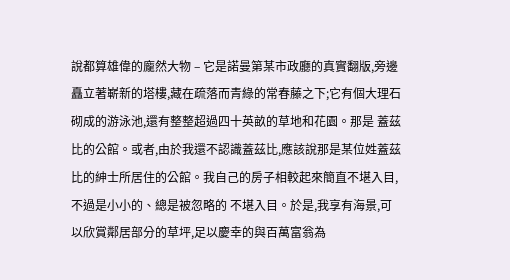說都算雄偉的龐然大物 – 它是諾曼第某市政廳的真實翻版,旁邊矗立著嶄新的塔樓,藏在疏落而青綠的常春藤之下;它有個大理石砌成的游泳池,還有整整超過四十英畝的草地和花園。那是 蓋茲比的公館。或者,由於我還不認識蓋茲比,應該說那是某位姓蓋茲比的紳士所居住的公館。我自己的房子相較起來簡直不堪入目,不過是小小的、總是被忽略的 不堪入目。於是,我享有海景,可以欣賞鄰居部分的草坪,足以慶幸的與百萬富翁為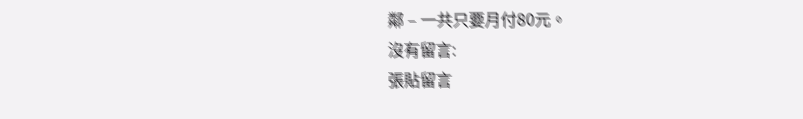鄰 – 一共只要月付80元。
沒有留言:
張貼留言